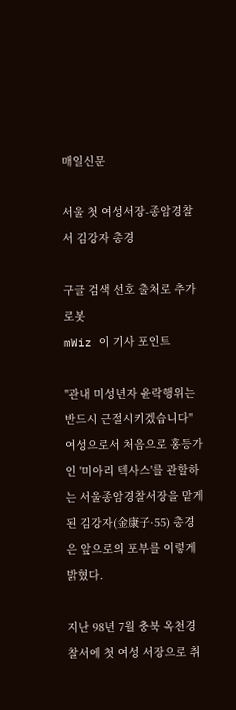매일신문

서울 첫 여성서장-종암경찰서 김강자 총경

구글 검색 선호 출처로 추가
로봇
mWiz 이 기사 포인트

"관내 미성년자 윤락행위는 반드시 근절시키겠습니다"여성으로서 처음으로 홍등가인 '미아리 텍사스'를 관할하는 서울종암경찰서장을 맡게 된 김강자(金康子·55) 총경은 앞으로의 포부를 이렇게 밝혔다.

지난 98년 7월 충북 옥천경찰서에 첫 여성 서장으로 취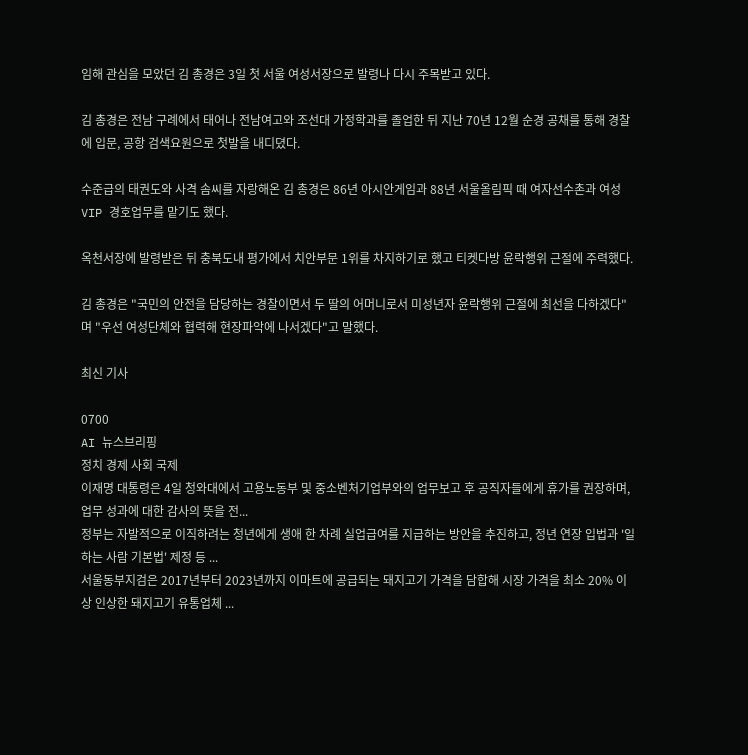임해 관심을 모았던 김 총경은 3일 첫 서울 여성서장으로 발령나 다시 주목받고 있다.

김 총경은 전남 구례에서 태어나 전남여고와 조선대 가정학과를 졸업한 뒤 지난 70년 12월 순경 공채를 통해 경찰에 입문, 공항 검색요원으로 첫발을 내디뎠다.

수준급의 태권도와 사격 솜씨를 자랑해온 김 총경은 86년 아시안게임과 88년 서울올림픽 때 여자선수촌과 여성 VIP 경호업무를 맡기도 했다.

옥천서장에 발령받은 뒤 충북도내 평가에서 치안부문 1위를 차지하기로 했고 티켓다방 윤락행위 근절에 주력했다.

김 총경은 "국민의 안전을 담당하는 경찰이면서 두 딸의 어머니로서 미성년자 윤락행위 근절에 최선을 다하겠다"며 "우선 여성단체와 협력해 현장파악에 나서겠다"고 말했다.

최신 기사

0700
AI 뉴스브리핑
정치 경제 사회 국제
이재명 대통령은 4일 청와대에서 고용노동부 및 중소벤처기업부와의 업무보고 후 공직자들에게 휴가를 권장하며, 업무 성과에 대한 감사의 뜻을 전...
정부는 자발적으로 이직하려는 청년에게 생애 한 차례 실업급여를 지급하는 방안을 추진하고, 정년 연장 입법과 '일하는 사람 기본법' 제정 등 ...
서울동부지검은 2017년부터 2023년까지 이마트에 공급되는 돼지고기 가격을 담합해 시장 가격을 최소 20% 이상 인상한 돼지고기 유통업체 ...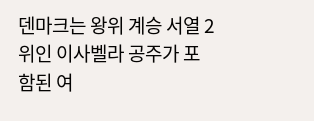덴마크는 왕위 계승 서열 2위인 이사벨라 공주가 포함된 여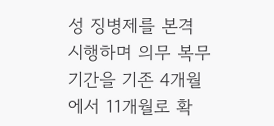성 징병제를 본격 시행하며 의무 복무 기간을 기존 4개월에서 11개월로 확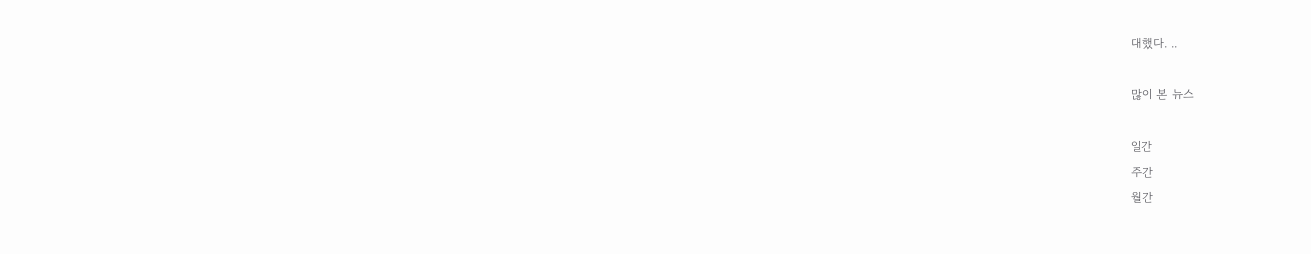대했다. ..

많이 본 뉴스

일간
주간
월간